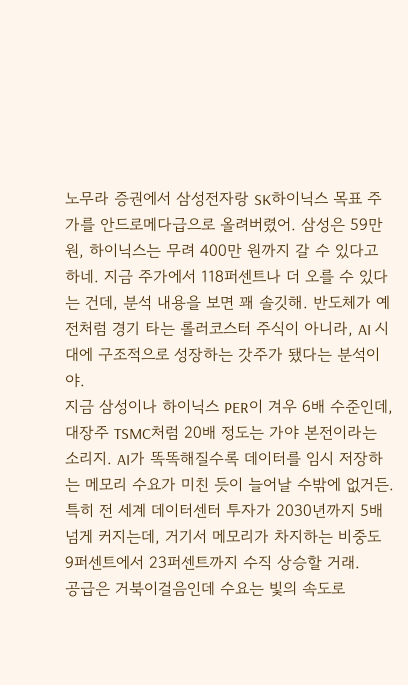노무라 증권에서 삼성전자랑 SK하이닉스 목표 주가를 안드로메다급으로 올려버렸어. 삼성은 59만 원, 하이닉스는 무려 400만 원까지 갈 수 있다고 하네. 지금 주가에서 118퍼센트나 더 오를 수 있다는 건데, 분석 내용을 보면 꽤 솔깃해. 반도체가 예전처럼 경기 타는 롤러코스터 주식이 아니라, AI 시대에 구조적으로 성장하는 갓주가 됐다는 분석이야.
지금 삼성이나 하이닉스 PER이 겨우 6배 수준인데, 대장주 TSMC처럼 20배 정도는 가야 본전이라는 소리지. AI가 똑똑해질수록 데이터를 임시 저장하는 메모리 수요가 미친 듯이 늘어날 수밖에 없거든. 특히 전 세계 데이터센터 투자가 2030년까지 5배 넘게 커지는데, 거기서 메모리가 차지하는 비중도 9퍼센트에서 23퍼센트까지 수직 상승할 거래.
공급은 거북이걸음인데 수요는 빛의 속도로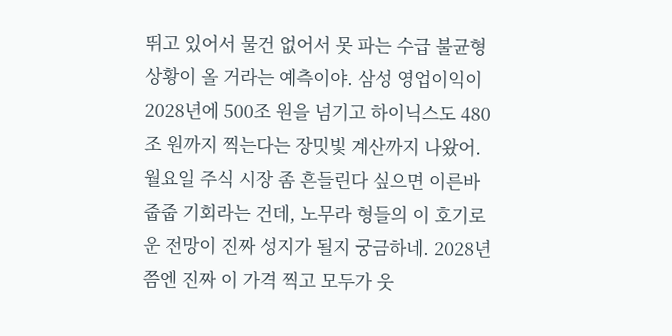뛰고 있어서 물건 없어서 못 파는 수급 불균형 상황이 올 거라는 예측이야. 삼성 영업이익이 2028년에 500조 원을 넘기고 하이닉스도 480조 원까지 찍는다는 장밋빛 계산까지 나왔어. 월요일 주식 시장 좀 흔들린다 싶으면 이른바 줍줍 기회라는 건데, 노무라 형들의 이 호기로운 전망이 진짜 성지가 될지 궁금하네. 2028년쯤엔 진짜 이 가격 찍고 모두가 웃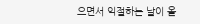으면서 익절하는 날이 올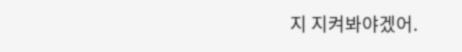지 지켜봐야겠어.